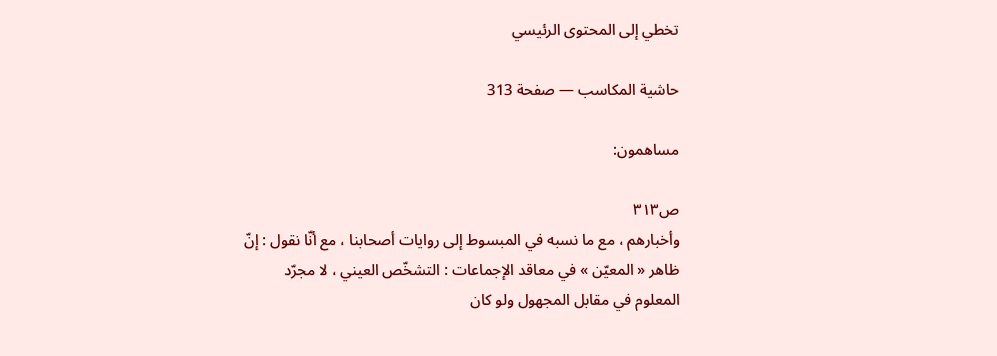تخطي إلى المحتوى الرئيسي

حاشية المكاسب — صفحة 313

مساهمون:

ص٣١٣
وأخبارهم ، مع ما نسبه في المبسوط إلى روايات أصحابنا ، مع أنّا نقول : إنّ ظاهر « المعيّن » في معاقد الإجماعات : التشخّص العيني ، لا مجرّد المعلوم في مقابل المجهول ولو كان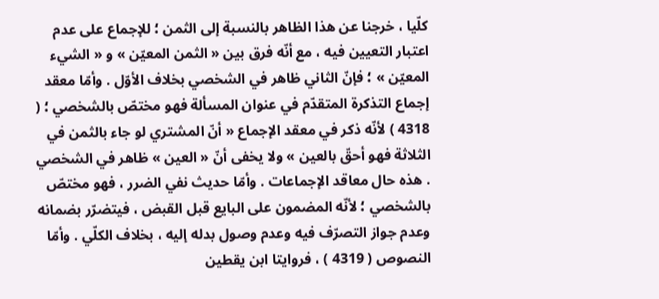كلّيا ، خرجنا عن هذا الظاهر بالنسبة إلى الثمن ؛ للإجماع على عدم اعتبار التعيين فيه ، مع أنّه فرق بين « الثمن المعيّن » و « الشيء المعيّن » ؛ فإنّ الثاني ظاهر في الشخصي بخلاف الأوّل . وأمّا معقد إجماع التذكرة المتقدّم في عنوان المسألة فهو مختصّ بالشخصي ؛ ( 4318 ) لأنّه ذكر في معقد الإجماع « أنّ المشتري لو جاء بالثمن في الثلاثة فهو أحقّ بالعين » ولا يخفى أنّ « العين » ظاهر في الشخصي . هذه حال معاقد الإجماعات . وأمّا حديث نفي الضرر ، فهو مختصّ بالشخصي ؛ لأنّه المضمون على البايع قبل القبض ، فيتضرّر بضمانه وعدم جواز التصرّف فيه وعدم وصول بدله إليه ، بخلاف الكلّي . وأمّا النصوص ( 4319 ) ، فروايتا ابن يقطين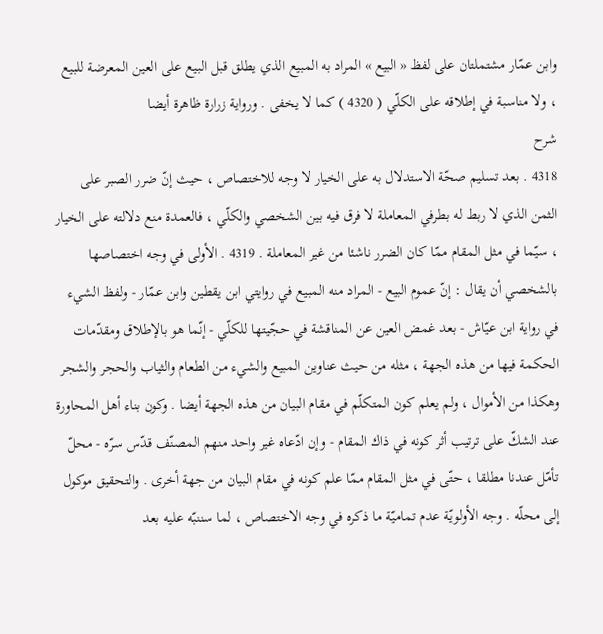وابن عمّار مشتملتان على لفظ « البيع » المراد به المبيع الذي يطلق قبل البيع على العين المعرضة للبيع ، ولا مناسبة في إطلاقه على الكلّي ( 4320 ) كما لا يخفى . ورواية زرارة ظاهرة أيضا
شرح
4318 . بعد تسليم صحّة الاستدلال به على الخيار لا وجه للاختصاص ، حيث إنّ ضرر الصبر على الثمن الذي لا ربط له بطرفي المعاملة لا فرق فيه بين الشخصي والكلّي ، فالعمدة منع دلالته على الخيار ، سيّما في مثل المقام ممّا كان الضرر ناشئا من غير المعاملة . 4319 . الأولى في وجه اختصاصها بالشخصي أن يقال : إنّ عموم البيع - المراد منه المبيع في روايتي ابن يقطين وابن عمّار - ولفظ الشيء في رواية ابن عيّاش - بعد غمض العين عن المناقشة في حجّيتها للكلّي - إنّما هو بالإطلاق ومقدّمات الحكمة فيها من هذه الجهة ، مثله من حيث عناوين المبيع والشيء من الطعام والثياب والحجر والشجر وهكذا من الأموال ، ولم يعلم كون المتكلّم في مقام البيان من هذه الجهة أيضا . وكون بناء أهل المحاورة عند الشكّ على ترتيب أثر كونه في ذاك المقام - وإن ادّعاه غير واحد منهم المصنّف قدّس سرّه - محلّ تأمّل عندنا مطلقا ، حتّى في مثل المقام ممّا علم كونه في مقام البيان من جهة أخرى . والتحقيق موكول إلى محلّه . وجه الأولويّة عدم تماميّة ما ذكره في وجه الاختصاص ، لما سننبّه عليه بعد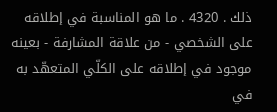ذلك . 4320 . ما هو المناسبة في إطلاقه على الشخصي - من علاقة المشارفة - بعينه موجود في إطلاقه على الكلّي المتعهّد به في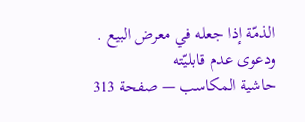الذمّة إذا جعله في معرض البيع . ودعوى عدم قابليّته
حاشية المكاسب — صفحة 313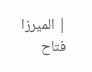| الميرزا فتاح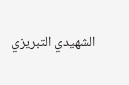الشهيدي التبريزي